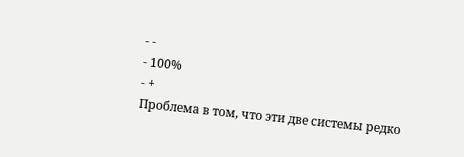- -
- 100%
- +
Проблема в том, что эти две системы редко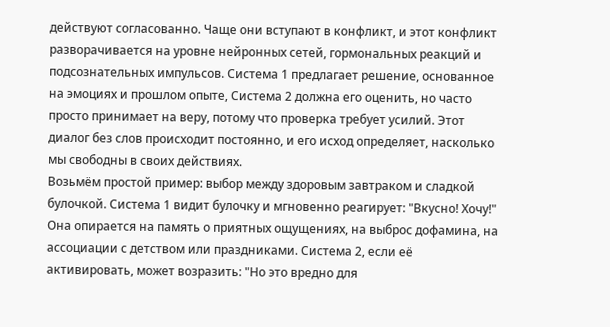действуют согласованно. Чаще они вступают в конфликт, и этот конфликт разворачивается на уровне нейронных сетей, гормональных реакций и подсознательных импульсов. Система 1 предлагает решение, основанное на эмоциях и прошлом опыте, Система 2 должна его оценить, но часто просто принимает на веру, потому что проверка требует усилий. Этот диалог без слов происходит постоянно, и его исход определяет, насколько мы свободны в своих действиях.
Возьмём простой пример: выбор между здоровым завтраком и сладкой булочкой. Система 1 видит булочку и мгновенно реагирует: "Вкусно! Хочу!" Она опирается на память о приятных ощущениях, на выброс дофамина, на ассоциации с детством или праздниками. Система 2, если её активировать, может возразить: "Но это вредно для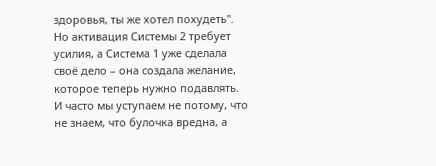здоровья, ты же хотел похудеть". Но активация Системы 2 требует усилия, а Система 1 уже сделала своё дело – она создала желание, которое теперь нужно подавлять. И часто мы уступаем не потому, что не знаем, что булочка вредна, а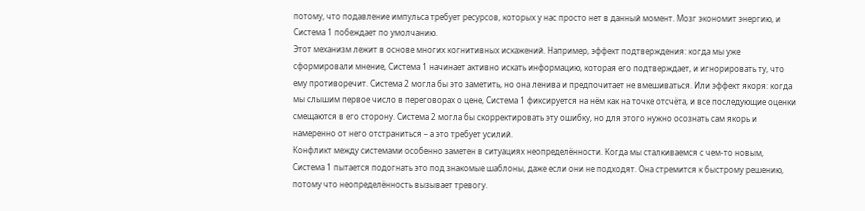потому, что подавление импульса требует ресурсов, которых у нас просто нет в данный момент. Мозг экономит энергию, и Система 1 побеждает по умолчанию.
Этот механизм лежит в основе многих когнитивных искажений. Например, эффект подтверждения: когда мы уже сформировали мнение, Система 1 начинает активно искать информацию, которая его подтверждает, и игнорировать ту, что ему противоречит. Система 2 могла бы это заметить, но она ленива и предпочитает не вмешиваться. Или эффект якоря: когда мы слышим первое число в переговорах о цене, Система 1 фиксируется на нём как на точке отсчёта, и все последующие оценки смещаются в его сторону. Система 2 могла бы скорректировать эту ошибку, но для этого нужно осознать сам якорь и намеренно от него отстраниться – а это требует усилий.
Конфликт между системами особенно заметен в ситуациях неопределённости. Когда мы сталкиваемся с чем-то новым, Система 1 пытается подогнать это под знакомые шаблоны, даже если они не подходят. Она стремится к быстрому решению, потому что неопределённость вызывает тревогу.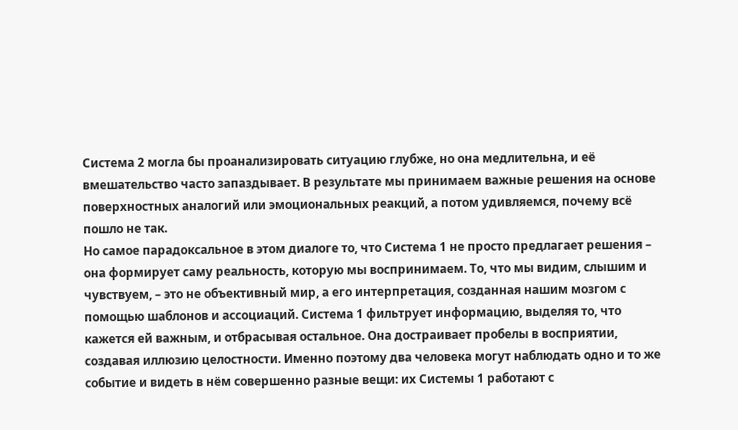Система 2 могла бы проанализировать ситуацию глубже, но она медлительна, и её вмешательство часто запаздывает. В результате мы принимаем важные решения на основе поверхностных аналогий или эмоциональных реакций, а потом удивляемся, почему всё пошло не так.
Но самое парадоксальное в этом диалоге то, что Система 1 не просто предлагает решения – она формирует саму реальность, которую мы воспринимаем. То, что мы видим, слышим и чувствуем, – это не объективный мир, а его интерпретация, созданная нашим мозгом с помощью шаблонов и ассоциаций. Система 1 фильтрует информацию, выделяя то, что кажется ей важным, и отбрасывая остальное. Она достраивает пробелы в восприятии, создавая иллюзию целостности. Именно поэтому два человека могут наблюдать одно и то же событие и видеть в нём совершенно разные вещи: их Системы 1 работают с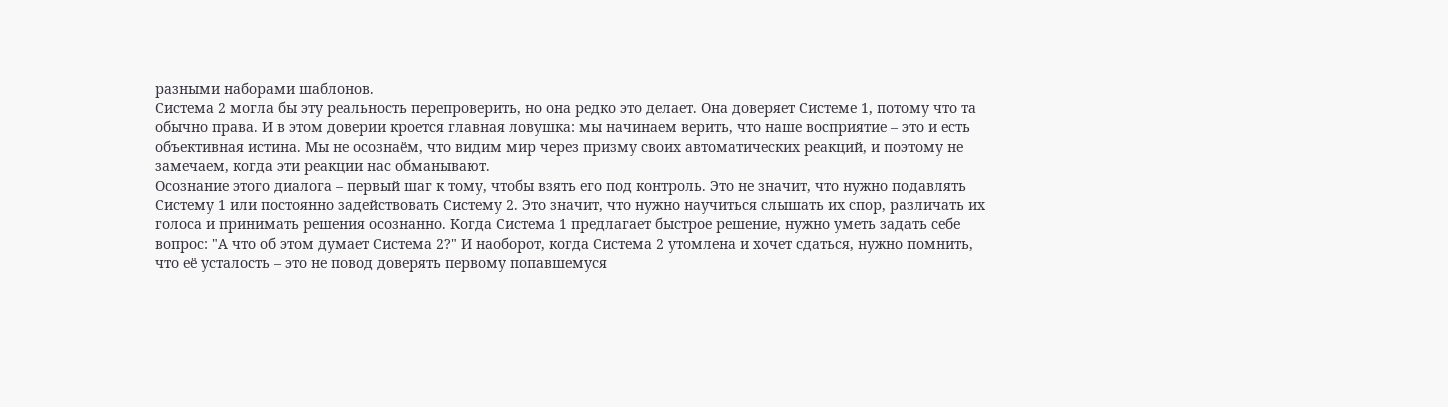разными наборами шаблонов.
Система 2 могла бы эту реальность перепроверить, но она редко это делает. Она доверяет Системе 1, потому что та обычно права. И в этом доверии кроется главная ловушка: мы начинаем верить, что наше восприятие – это и есть объективная истина. Мы не осознаём, что видим мир через призму своих автоматических реакций, и поэтому не замечаем, когда эти реакции нас обманывают.
Осознание этого диалога – первый шаг к тому, чтобы взять его под контроль. Это не значит, что нужно подавлять Систему 1 или постоянно задействовать Систему 2. Это значит, что нужно научиться слышать их спор, различать их голоса и принимать решения осознанно. Когда Система 1 предлагает быстрое решение, нужно уметь задать себе вопрос: "А что об этом думает Система 2?" И наоборот, когда Система 2 утомлена и хочет сдаться, нужно помнить, что её усталость – это не повод доверять первому попавшемуся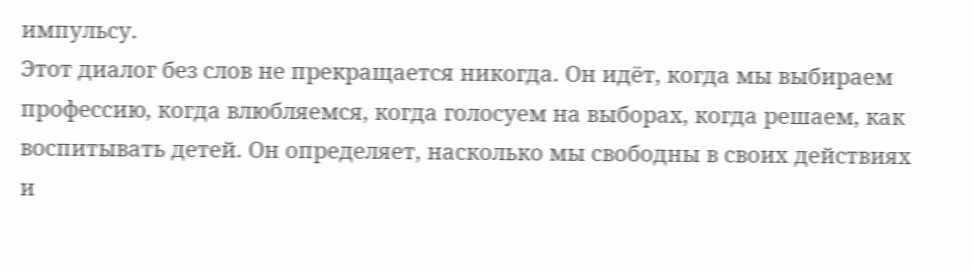импульсу.
Этот диалог без слов не прекращается никогда. Он идёт, когда мы выбираем профессию, когда влюбляемся, когда голосуем на выборах, когда решаем, как воспитывать детей. Он определяет, насколько мы свободны в своих действиях и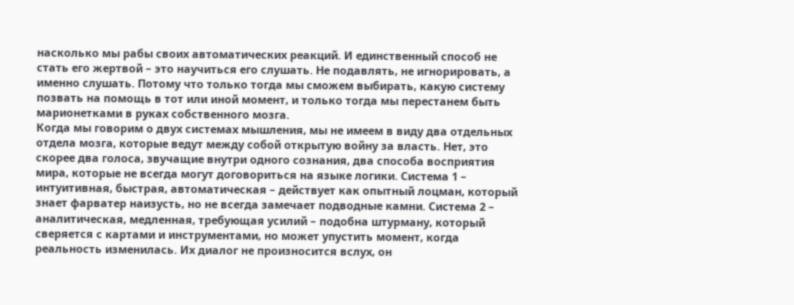насколько мы рабы своих автоматических реакций. И единственный способ не стать его жертвой – это научиться его слушать. Не подавлять, не игнорировать, а именно слушать. Потому что только тогда мы сможем выбирать, какую систему позвать на помощь в тот или иной момент, и только тогда мы перестанем быть марионетками в руках собственного мозга.
Когда мы говорим о двух системах мышления, мы не имеем в виду два отдельных отдела мозга, которые ведут между собой открытую войну за власть. Нет, это скорее два голоса, звучащие внутри одного сознания, два способа восприятия мира, которые не всегда могут договориться на языке логики. Система 1 – интуитивная, быстрая, автоматическая – действует как опытный лоцман, который знает фарватер наизусть, но не всегда замечает подводные камни. Система 2 – аналитическая, медленная, требующая усилий – подобна штурману, который сверяется с картами и инструментами, но может упустить момент, когда реальность изменилась. Их диалог не произносится вслух, он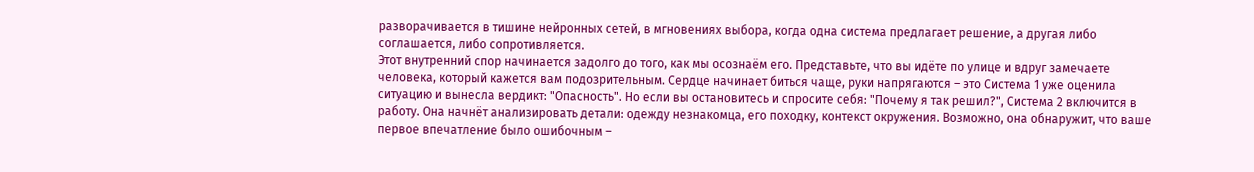разворачивается в тишине нейронных сетей, в мгновениях выбора, когда одна система предлагает решение, а другая либо соглашается, либо сопротивляется.
Этот внутренний спор начинается задолго до того, как мы осознаём его. Представьте, что вы идёте по улице и вдруг замечаете человека, который кажется вам подозрительным. Сердце начинает биться чаще, руки напрягаются – это Система 1 уже оценила ситуацию и вынесла вердикт: "Опасность". Но если вы остановитесь и спросите себя: "Почему я так решил?", Система 2 включится в работу. Она начнёт анализировать детали: одежду незнакомца, его походку, контекст окружения. Возможно, она обнаружит, что ваше первое впечатление было ошибочным –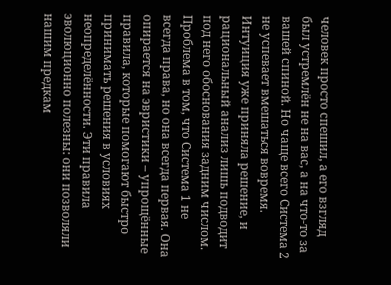человек просто спешил, а его взгляд был устремлён не на вас, а на что-то за вашей спиной. Но чаще всего Система 2 не успевает вмешаться вовремя. Интуиция уже приняла решение, и рациональный анализ лишь подводит под него обоснования задним числом.
Проблема в том, что Система 1 не всегда права, но она всегда первая. Она опирается на эвристики – упрощённые правила, которые помогают быстро принимать решения в условиях неопределённости. Эти правила эволюционно полезны: они позволяли нашим предкам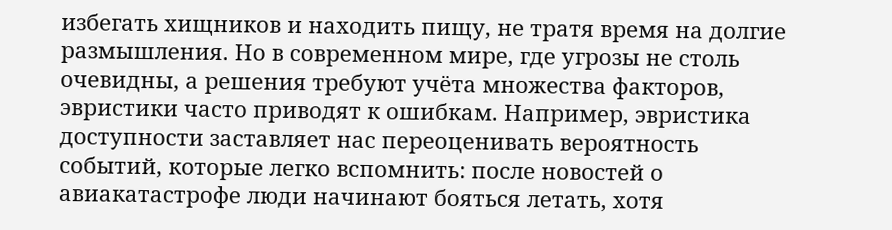избегать хищников и находить пищу, не тратя время на долгие размышления. Но в современном мире, где угрозы не столь очевидны, а решения требуют учёта множества факторов, эвристики часто приводят к ошибкам. Например, эвристика доступности заставляет нас переоценивать вероятность событий, которые легко вспомнить: после новостей о авиакатастрофе люди начинают бояться летать, хотя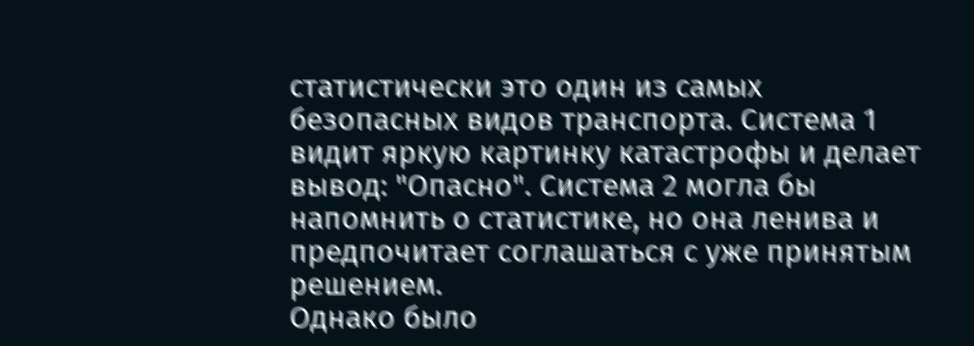статистически это один из самых безопасных видов транспорта. Система 1 видит яркую картинку катастрофы и делает вывод: "Опасно". Система 2 могла бы напомнить о статистике, но она ленива и предпочитает соглашаться с уже принятым решением.
Однако было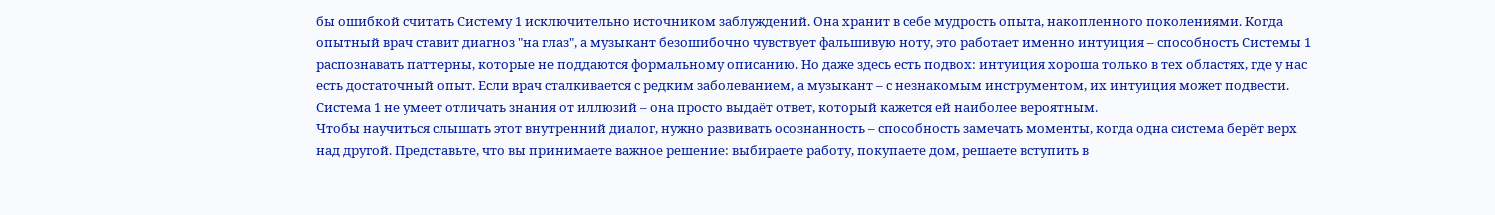бы ошибкой считать Систему 1 исключительно источником заблуждений. Она хранит в себе мудрость опыта, накопленного поколениями. Когда опытный врач ставит диагноз "на глаз", а музыкант безошибочно чувствует фальшивую ноту, это работает именно интуиция – способность Системы 1 распознавать паттерны, которые не поддаются формальному описанию. Но даже здесь есть подвох: интуиция хороша только в тех областях, где у нас есть достаточный опыт. Если врач сталкивается с редким заболеванием, а музыкант – с незнакомым инструментом, их интуиция может подвести. Система 1 не умеет отличать знания от иллюзий – она просто выдаёт ответ, который кажется ей наиболее вероятным.
Чтобы научиться слышать этот внутренний диалог, нужно развивать осознанность – способность замечать моменты, когда одна система берёт верх над другой. Представьте, что вы принимаете важное решение: выбираете работу, покупаете дом, решаете вступить в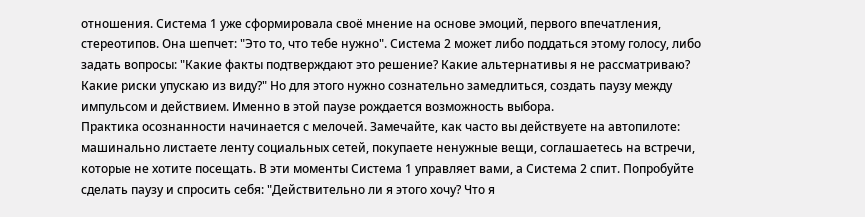отношения. Система 1 уже сформировала своё мнение на основе эмоций, первого впечатления, стереотипов. Она шепчет: "Это то, что тебе нужно". Система 2 может либо поддаться этому голосу, либо задать вопросы: "Какие факты подтверждают это решение? Какие альтернативы я не рассматриваю? Какие риски упускаю из виду?" Но для этого нужно сознательно замедлиться, создать паузу между импульсом и действием. Именно в этой паузе рождается возможность выбора.
Практика осознанности начинается с мелочей. Замечайте, как часто вы действуете на автопилоте: машинально листаете ленту социальных сетей, покупаете ненужные вещи, соглашаетесь на встречи, которые не хотите посещать. В эти моменты Система 1 управляет вами, а Система 2 спит. Попробуйте сделать паузу и спросить себя: "Действительно ли я этого хочу? Что я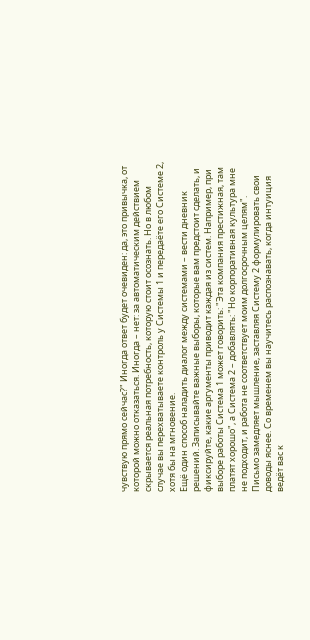чувствую прямо сейчас?" Иногда ответ будет очевиден: да, это привычка, от которой можно отказаться. Иногда – нет: за автоматическим действием скрывается реальная потребность, которую стоит осознать. Но в любом случае вы перехватываете контроль у Системы 1 и передаёте его Системе 2, хотя бы на мгновение.
Ещё один способ наладить диалог между системами – вести дневник решений. Записывайте важные выборы, которые вам предстоит сделать, и фиксируйте, какие аргументы приводит каждая из систем. Например, при выборе работы Система 1 может говорить: "Эта компания престижная, там платят хорошо", а Система 2 – добавлять: "Но корпоративная культура мне не подходит, и работа не соответствует моим долгосрочным целям". Письмо замедляет мышление, заставляя Систему 2 формулировать свои доводы яснее. Со временем вы научитесь распознавать, когда интуиция ведёт вас к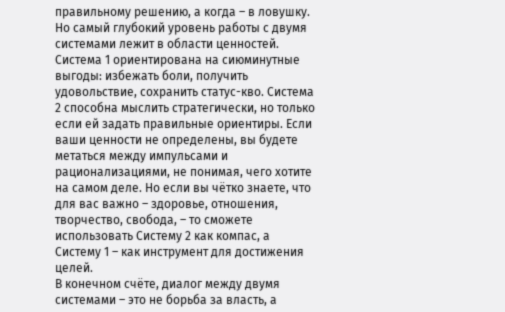правильному решению, а когда – в ловушку.
Но самый глубокий уровень работы с двумя системами лежит в области ценностей. Система 1 ориентирована на сиюминутные выгоды: избежать боли, получить удовольствие, сохранить статус-кво. Система 2 способна мыслить стратегически, но только если ей задать правильные ориентиры. Если ваши ценности не определены, вы будете метаться между импульсами и рационализациями, не понимая, чего хотите на самом деле. Но если вы чётко знаете, что для вас важно – здоровье, отношения, творчество, свобода, – то сможете использовать Систему 2 как компас, а Систему 1 – как инструмент для достижения целей.
В конечном счёте, диалог между двумя системами – это не борьба за власть, а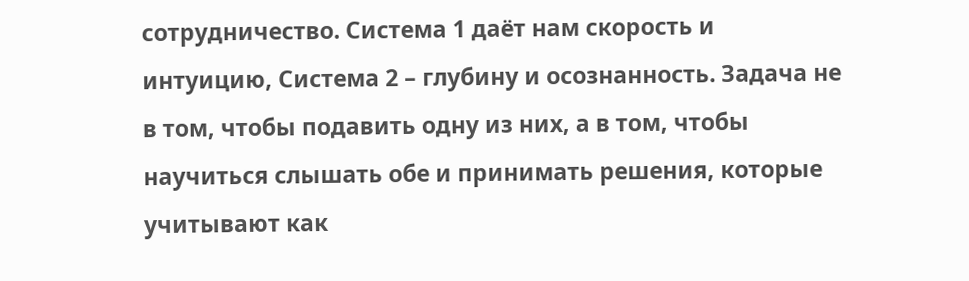сотрудничество. Система 1 даёт нам скорость и интуицию, Система 2 – глубину и осознанность. Задача не в том, чтобы подавить одну из них, а в том, чтобы научиться слышать обе и принимать решения, которые учитывают как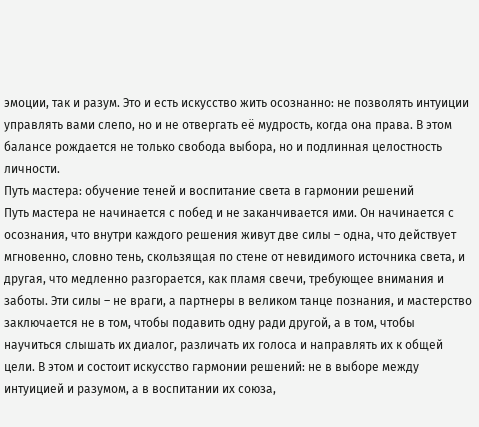эмоции, так и разум. Это и есть искусство жить осознанно: не позволять интуиции управлять вами слепо, но и не отвергать её мудрость, когда она права. В этом балансе рождается не только свобода выбора, но и подлинная целостность личности.
Путь мастера: обучение теней и воспитание света в гармонии решений
Путь мастера не начинается с побед и не заканчивается ими. Он начинается с осознания, что внутри каждого решения живут две силы – одна, что действует мгновенно, словно тень, скользящая по стене от невидимого источника света, и другая, что медленно разгорается, как пламя свечи, требующее внимания и заботы. Эти силы – не враги, а партнеры в великом танце познания, и мастерство заключается не в том, чтобы подавить одну ради другой, а в том, чтобы научиться слышать их диалог, различать их голоса и направлять их к общей цели. В этом и состоит искусство гармонии решений: не в выборе между интуицией и разумом, а в воспитании их союза,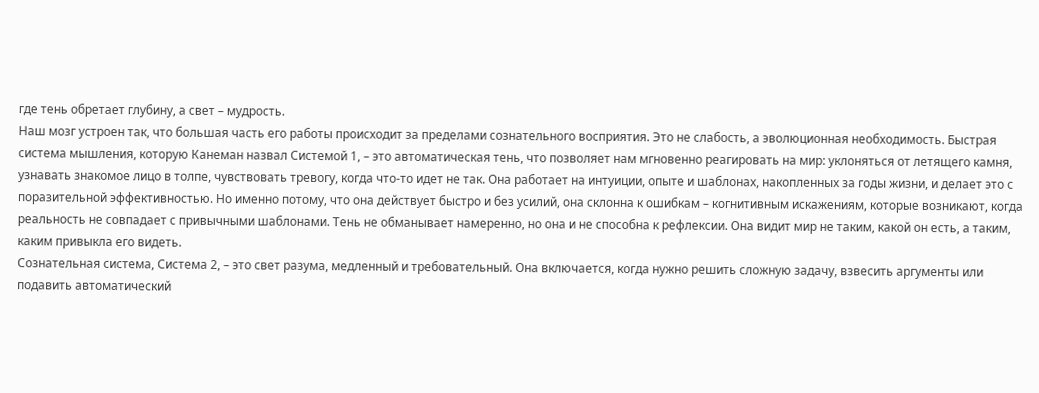где тень обретает глубину, а свет – мудрость.
Наш мозг устроен так, что большая часть его работы происходит за пределами сознательного восприятия. Это не слабость, а эволюционная необходимость. Быстрая система мышления, которую Канеман назвал Системой 1, – это автоматическая тень, что позволяет нам мгновенно реагировать на мир: уклоняться от летящего камня, узнавать знакомое лицо в толпе, чувствовать тревогу, когда что-то идет не так. Она работает на интуиции, опыте и шаблонах, накопленных за годы жизни, и делает это с поразительной эффективностью. Но именно потому, что она действует быстро и без усилий, она склонна к ошибкам – когнитивным искажениям, которые возникают, когда реальность не совпадает с привычными шаблонами. Тень не обманывает намеренно, но она и не способна к рефлексии. Она видит мир не таким, какой он есть, а таким, каким привыкла его видеть.
Сознательная система, Система 2, – это свет разума, медленный и требовательный. Она включается, когда нужно решить сложную задачу, взвесить аргументы или подавить автоматический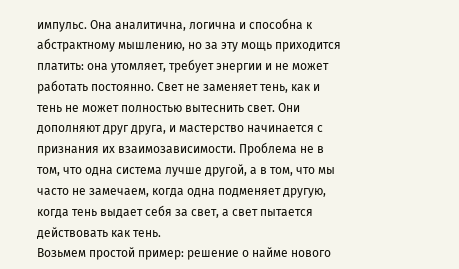импульс. Она аналитична, логична и способна к абстрактному мышлению, но за эту мощь приходится платить: она утомляет, требует энергии и не может работать постоянно. Свет не заменяет тень, как и тень не может полностью вытеснить свет. Они дополняют друг друга, и мастерство начинается с признания их взаимозависимости. Проблема не в том, что одна система лучше другой, а в том, что мы часто не замечаем, когда одна подменяет другую, когда тень выдает себя за свет, а свет пытается действовать как тень.
Возьмем простой пример: решение о найме нового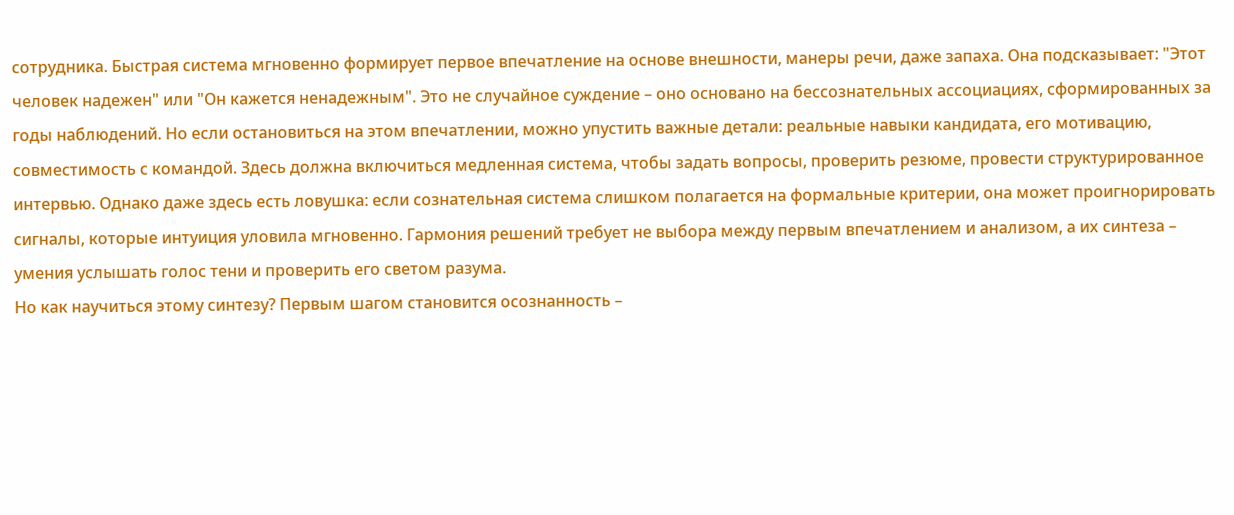сотрудника. Быстрая система мгновенно формирует первое впечатление на основе внешности, манеры речи, даже запаха. Она подсказывает: "Этот человек надежен" или "Он кажется ненадежным". Это не случайное суждение – оно основано на бессознательных ассоциациях, сформированных за годы наблюдений. Но если остановиться на этом впечатлении, можно упустить важные детали: реальные навыки кандидата, его мотивацию, совместимость с командой. Здесь должна включиться медленная система, чтобы задать вопросы, проверить резюме, провести структурированное интервью. Однако даже здесь есть ловушка: если сознательная система слишком полагается на формальные критерии, она может проигнорировать сигналы, которые интуиция уловила мгновенно. Гармония решений требует не выбора между первым впечатлением и анализом, а их синтеза – умения услышать голос тени и проверить его светом разума.
Но как научиться этому синтезу? Первым шагом становится осознанность –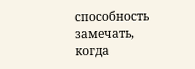способность замечать, когда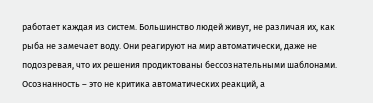работает каждая из систем. Большинство людей живут, не различая их, как рыба не замечает воду. Они реагируют на мир автоматически, даже не подозревая, что их решения продиктованы бессознательными шаблонами. Осознанность – это не критика автоматических реакций, а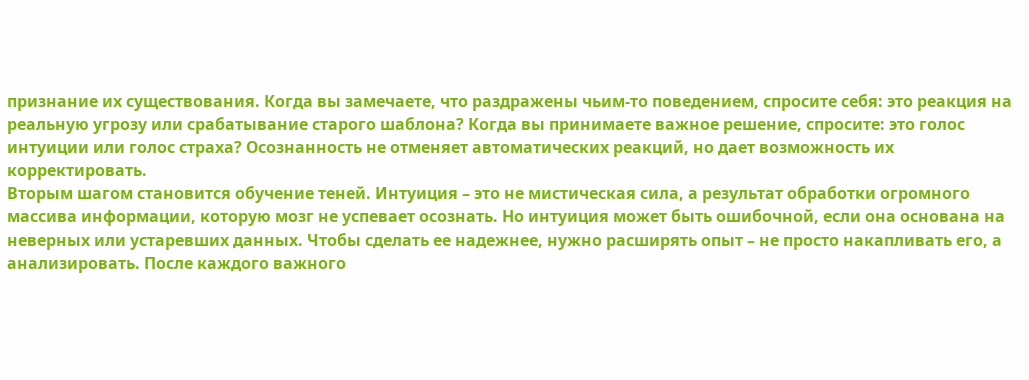признание их существования. Когда вы замечаете, что раздражены чьим-то поведением, спросите себя: это реакция на реальную угрозу или срабатывание старого шаблона? Когда вы принимаете важное решение, спросите: это голос интуиции или голос страха? Осознанность не отменяет автоматических реакций, но дает возможность их корректировать.
Вторым шагом становится обучение теней. Интуиция – это не мистическая сила, а результат обработки огромного массива информации, которую мозг не успевает осознать. Но интуиция может быть ошибочной, если она основана на неверных или устаревших данных. Чтобы сделать ее надежнее, нужно расширять опыт – не просто накапливать его, а анализировать. После каждого важного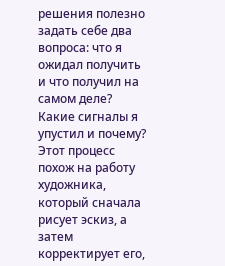решения полезно задать себе два вопроса: что я ожидал получить и что получил на самом деле? Какие сигналы я упустил и почему? Этот процесс похож на работу художника, который сначала рисует эскиз, а затем корректирует его,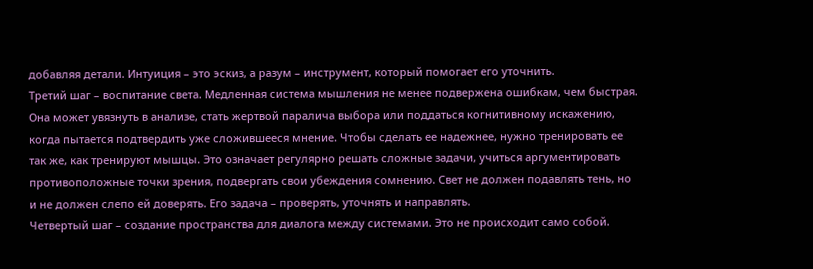добавляя детали. Интуиция – это эскиз, а разум – инструмент, который помогает его уточнить.
Третий шаг – воспитание света. Медленная система мышления не менее подвержена ошибкам, чем быстрая. Она может увязнуть в анализе, стать жертвой паралича выбора или поддаться когнитивному искажению, когда пытается подтвердить уже сложившееся мнение. Чтобы сделать ее надежнее, нужно тренировать ее так же, как тренируют мышцы. Это означает регулярно решать сложные задачи, учиться аргументировать противоположные точки зрения, подвергать свои убеждения сомнению. Свет не должен подавлять тень, но и не должен слепо ей доверять. Его задача – проверять, уточнять и направлять.
Четвертый шаг – создание пространства для диалога между системами. Это не происходит само собой.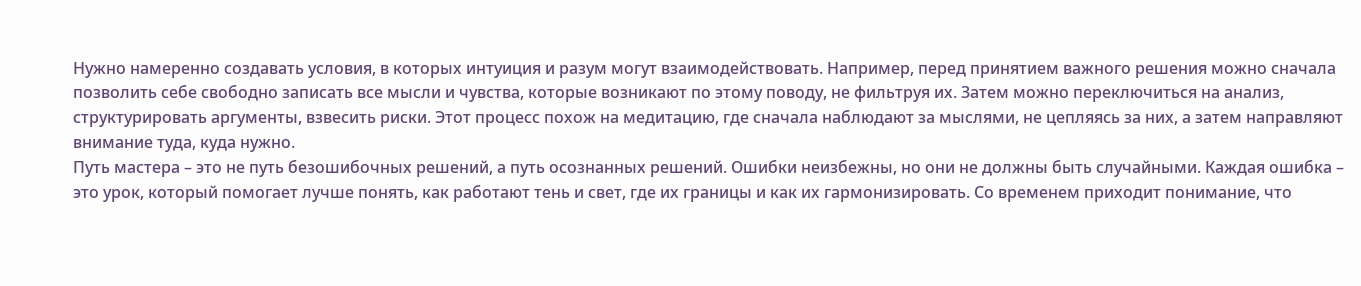Нужно намеренно создавать условия, в которых интуиция и разум могут взаимодействовать. Например, перед принятием важного решения можно сначала позволить себе свободно записать все мысли и чувства, которые возникают по этому поводу, не фильтруя их. Затем можно переключиться на анализ, структурировать аргументы, взвесить риски. Этот процесс похож на медитацию, где сначала наблюдают за мыслями, не цепляясь за них, а затем направляют внимание туда, куда нужно.
Путь мастера – это не путь безошибочных решений, а путь осознанных решений. Ошибки неизбежны, но они не должны быть случайными. Каждая ошибка – это урок, который помогает лучше понять, как работают тень и свет, где их границы и как их гармонизировать. Со временем приходит понимание, что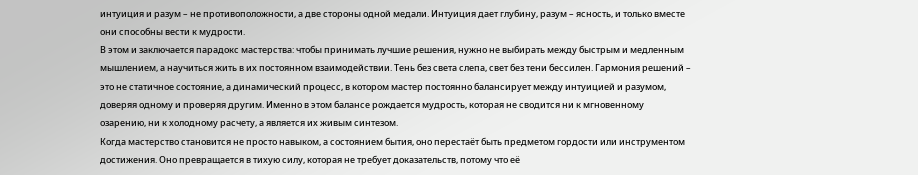интуиция и разум – не противоположности, а две стороны одной медали. Интуиция дает глубину, разум – ясность, и только вместе они способны вести к мудрости.
В этом и заключается парадокс мастерства: чтобы принимать лучшие решения, нужно не выбирать между быстрым и медленным мышлением, а научиться жить в их постоянном взаимодействии. Тень без света слепа, свет без тени бессилен. Гармония решений – это не статичное состояние, а динамический процесс, в котором мастер постоянно балансирует между интуицией и разумом, доверяя одному и проверяя другим. Именно в этом балансе рождается мудрость, которая не сводится ни к мгновенному озарению, ни к холодному расчету, а является их живым синтезом.
Когда мастерство становится не просто навыком, а состоянием бытия, оно перестаёт быть предметом гордости или инструментом достижения. Оно превращается в тихую силу, которая не требует доказательств, потому что её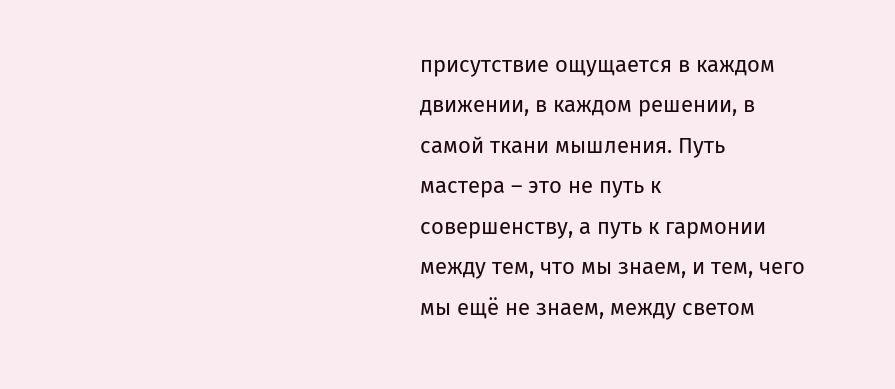присутствие ощущается в каждом движении, в каждом решении, в самой ткани мышления. Путь мастера – это не путь к совершенству, а путь к гармонии между тем, что мы знаем, и тем, чего мы ещё не знаем, между светом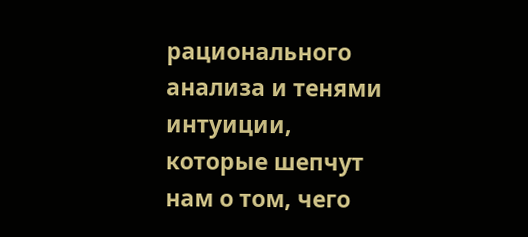рационального анализа и тенями интуиции, которые шепчут нам о том, чего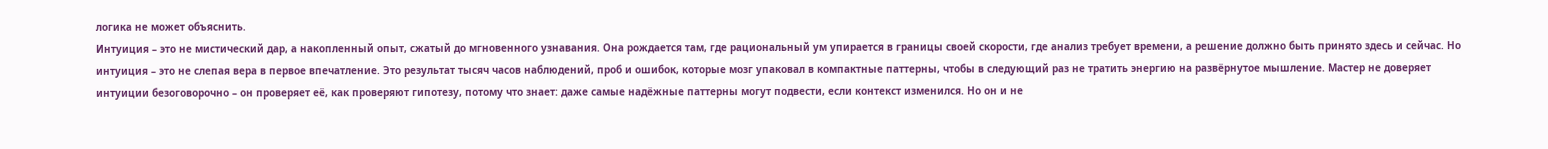логика не может объяснить.
Интуиция – это не мистический дар, а накопленный опыт, сжатый до мгновенного узнавания. Она рождается там, где рациональный ум упирается в границы своей скорости, где анализ требует времени, а решение должно быть принято здесь и сейчас. Но интуиция – это не слепая вера в первое впечатление. Это результат тысяч часов наблюдений, проб и ошибок, которые мозг упаковал в компактные паттерны, чтобы в следующий раз не тратить энергию на развёрнутое мышление. Мастер не доверяет интуиции безоговорочно – он проверяет её, как проверяют гипотезу, потому что знает: даже самые надёжные паттерны могут подвести, если контекст изменился. Но он и не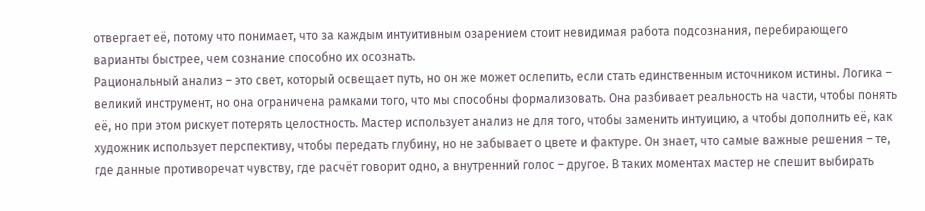отвергает её, потому что понимает, что за каждым интуитивным озарением стоит невидимая работа подсознания, перебирающего варианты быстрее, чем сознание способно их осознать.
Рациональный анализ – это свет, который освещает путь, но он же может ослепить, если стать единственным источником истины. Логика – великий инструмент, но она ограничена рамками того, что мы способны формализовать. Она разбивает реальность на части, чтобы понять её, но при этом рискует потерять целостность. Мастер использует анализ не для того, чтобы заменить интуицию, а чтобы дополнить её, как художник использует перспективу, чтобы передать глубину, но не забывает о цвете и фактуре. Он знает, что самые важные решения – те, где данные противоречат чувству, где расчёт говорит одно, а внутренний голос – другое. В таких моментах мастер не спешит выбирать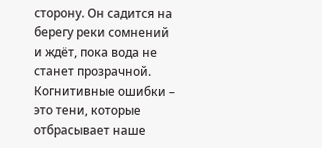сторону. Он садится на берегу реки сомнений и ждёт, пока вода не станет прозрачной.
Когнитивные ошибки – это тени, которые отбрасывает наше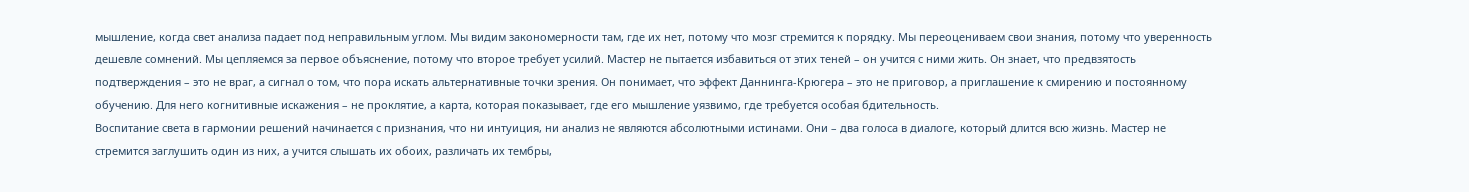мышление, когда свет анализа падает под неправильным углом. Мы видим закономерности там, где их нет, потому что мозг стремится к порядку. Мы переоцениваем свои знания, потому что уверенность дешевле сомнений. Мы цепляемся за первое объяснение, потому что второе требует усилий. Мастер не пытается избавиться от этих теней – он учится с ними жить. Он знает, что предвзятость подтверждения – это не враг, а сигнал о том, что пора искать альтернативные точки зрения. Он понимает, что эффект Даннинга-Крюгера – это не приговор, а приглашение к смирению и постоянному обучению. Для него когнитивные искажения – не проклятие, а карта, которая показывает, где его мышление уязвимо, где требуется особая бдительность.
Воспитание света в гармонии решений начинается с признания, что ни интуиция, ни анализ не являются абсолютными истинами. Они – два голоса в диалоге, который длится всю жизнь. Мастер не стремится заглушить один из них, а учится слышать их обоих, различать их тембры,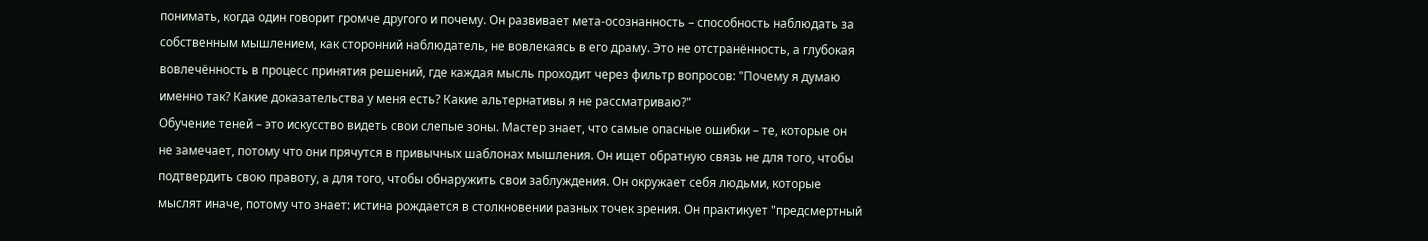понимать, когда один говорит громче другого и почему. Он развивает мета-осознанность – способность наблюдать за собственным мышлением, как сторонний наблюдатель, не вовлекаясь в его драму. Это не отстранённость, а глубокая вовлечённость в процесс принятия решений, где каждая мысль проходит через фильтр вопросов: "Почему я думаю именно так? Какие доказательства у меня есть? Какие альтернативы я не рассматриваю?"
Обучение теней – это искусство видеть свои слепые зоны. Мастер знает, что самые опасные ошибки – те, которые он не замечает, потому что они прячутся в привычных шаблонах мышления. Он ищет обратную связь не для того, чтобы подтвердить свою правоту, а для того, чтобы обнаружить свои заблуждения. Он окружает себя людьми, которые мыслят иначе, потому что знает: истина рождается в столкновении разных точек зрения. Он практикует "предсмертный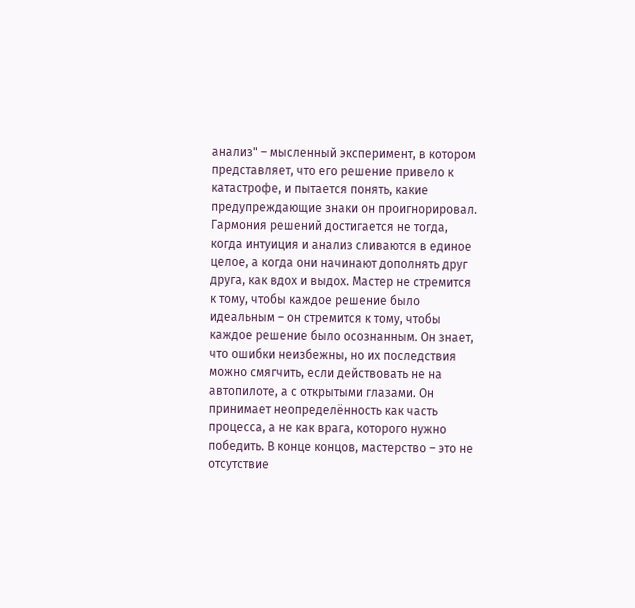анализ" – мысленный эксперимент, в котором представляет, что его решение привело к катастрофе, и пытается понять, какие предупреждающие знаки он проигнорировал.
Гармония решений достигается не тогда, когда интуиция и анализ сливаются в единое целое, а когда они начинают дополнять друг друга, как вдох и выдох. Мастер не стремится к тому, чтобы каждое решение было идеальным – он стремится к тому, чтобы каждое решение было осознанным. Он знает, что ошибки неизбежны, но их последствия можно смягчить, если действовать не на автопилоте, а с открытыми глазами. Он принимает неопределённость как часть процесса, а не как врага, которого нужно победить. В конце концов, мастерство – это не отсутствие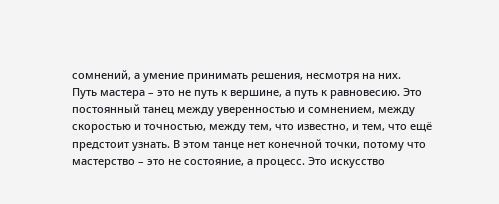сомнений, а умение принимать решения, несмотря на них.
Путь мастера – это не путь к вершине, а путь к равновесию. Это постоянный танец между уверенностью и сомнением, между скоростью и точностью, между тем, что известно, и тем, что ещё предстоит узнать. В этом танце нет конечной точки, потому что мастерство – это не состояние, а процесс. Это искусство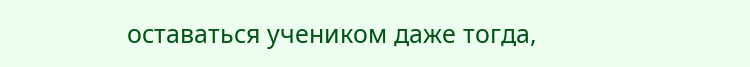оставаться учеником даже тогда,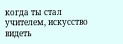когда ты стал учителем, искусство видеть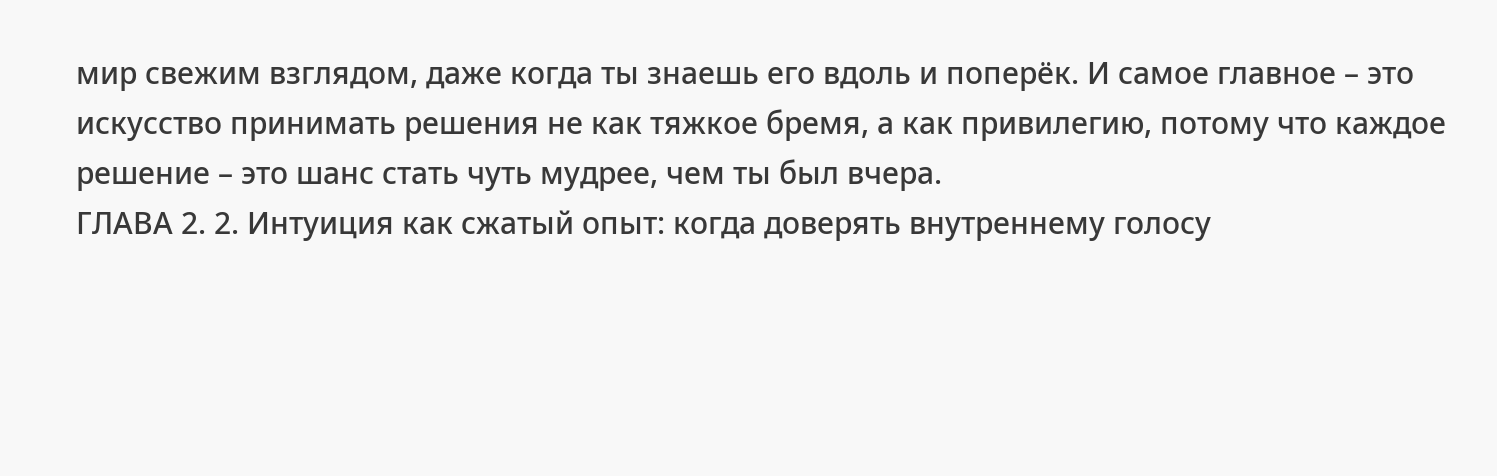мир свежим взглядом, даже когда ты знаешь его вдоль и поперёк. И самое главное – это искусство принимать решения не как тяжкое бремя, а как привилегию, потому что каждое решение – это шанс стать чуть мудрее, чем ты был вчера.
ГЛАВА 2. 2. Интуиция как сжатый опыт: когда доверять внутреннему голосу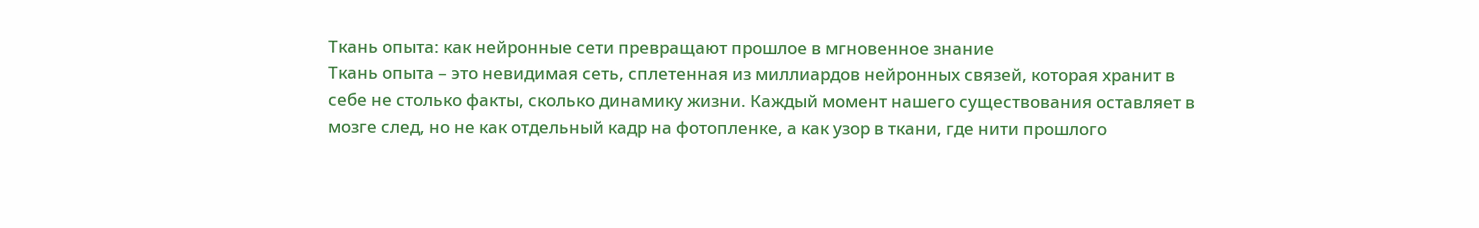Ткань опыта: как нейронные сети превращают прошлое в мгновенное знание
Ткань опыта – это невидимая сеть, сплетенная из миллиардов нейронных связей, которая хранит в себе не столько факты, сколько динамику жизни. Каждый момент нашего существования оставляет в мозге след, но не как отдельный кадр на фотопленке, а как узор в ткани, где нити прошлого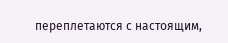переплетаются с настоящим,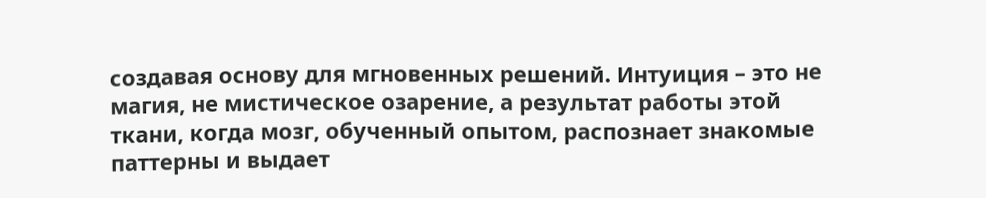создавая основу для мгновенных решений. Интуиция – это не магия, не мистическое озарение, а результат работы этой ткани, когда мозг, обученный опытом, распознает знакомые паттерны и выдает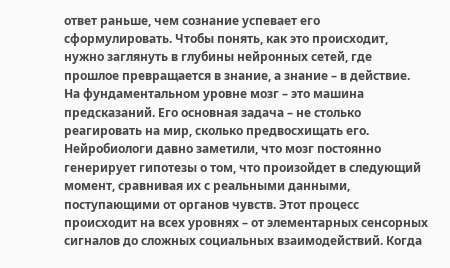ответ раньше, чем сознание успевает его сформулировать. Чтобы понять, как это происходит, нужно заглянуть в глубины нейронных сетей, где прошлое превращается в знание, а знание – в действие.
На фундаментальном уровне мозг – это машина предсказаний. Его основная задача – не столько реагировать на мир, сколько предвосхищать его. Нейробиологи давно заметили, что мозг постоянно генерирует гипотезы о том, что произойдет в следующий момент, сравнивая их с реальными данными, поступающими от органов чувств. Этот процесс происходит на всех уровнях – от элементарных сенсорных сигналов до сложных социальных взаимодействий. Когда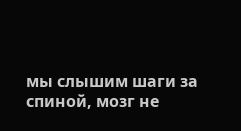мы слышим шаги за спиной, мозг не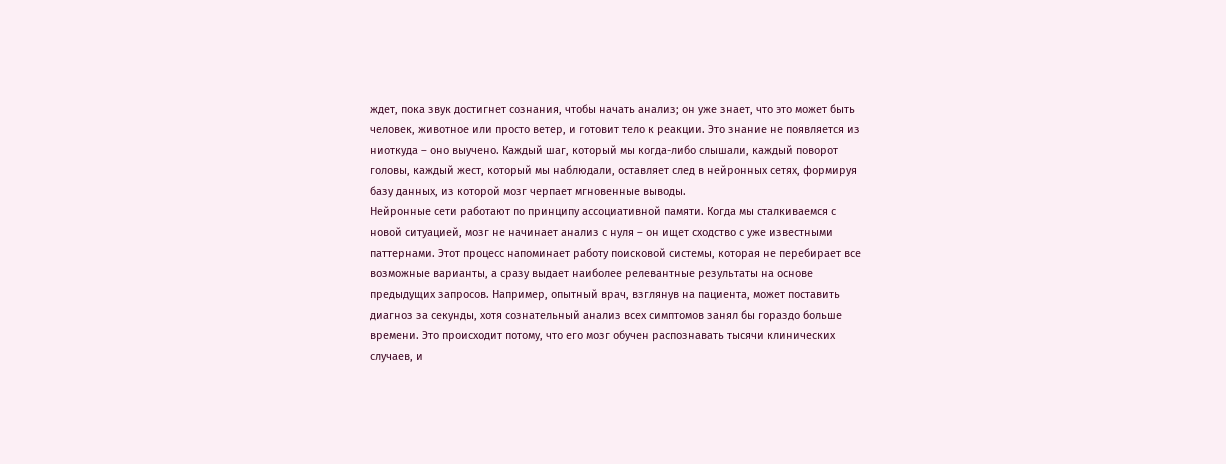ждет, пока звук достигнет сознания, чтобы начать анализ; он уже знает, что это может быть человек, животное или просто ветер, и готовит тело к реакции. Это знание не появляется из ниоткуда – оно выучено. Каждый шаг, который мы когда-либо слышали, каждый поворот головы, каждый жест, который мы наблюдали, оставляет след в нейронных сетях, формируя базу данных, из которой мозг черпает мгновенные выводы.
Нейронные сети работают по принципу ассоциативной памяти. Когда мы сталкиваемся с новой ситуацией, мозг не начинает анализ с нуля – он ищет сходство с уже известными паттернами. Этот процесс напоминает работу поисковой системы, которая не перебирает все возможные варианты, а сразу выдает наиболее релевантные результаты на основе предыдущих запросов. Например, опытный врач, взглянув на пациента, может поставить диагноз за секунды, хотя сознательный анализ всех симптомов занял бы гораздо больше времени. Это происходит потому, что его мозг обучен распознавать тысячи клинических случаев, и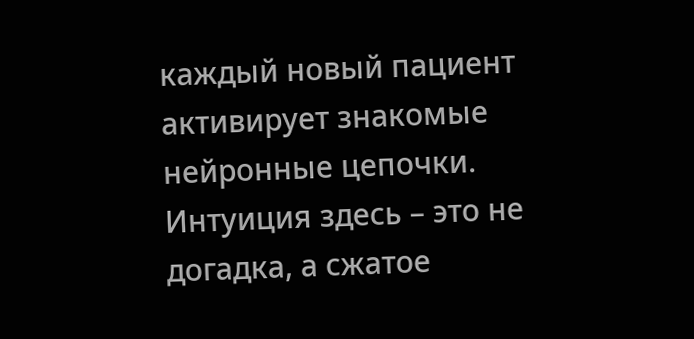каждый новый пациент активирует знакомые нейронные цепочки. Интуиция здесь – это не догадка, а сжатое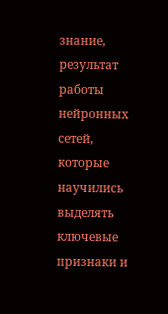знание, результат работы нейронных сетей, которые научились выделять ключевые признаки и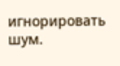игнорировать шум.